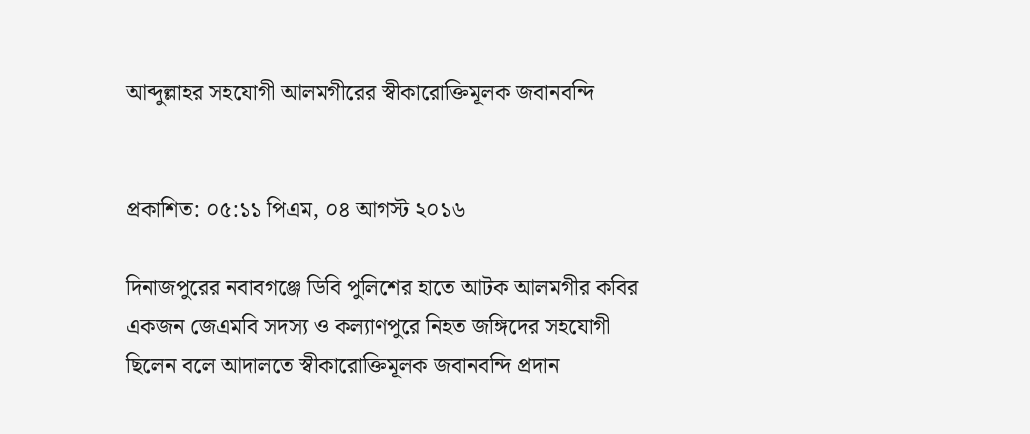আব্দুল্লাহর সহযোগী আলমগীরের স্বীকারোক্তিমূলক জবানবন্দি


প্রকাশিত: ০৫:১১ পিএম, ০৪ আগস্ট ২০১৬

দিনাজপুরের নবাবগঞ্জে ডিবি পুলিশের হাতে আটক আলমগীর কবির একজন জেএমবি সদস্য ও কল্যাণপুরে নিহত জঙ্গিদের সহযোগী ছিলেন বলে আদালতে স্বীকারোক্তিমূলক জবানবন্দি প্রদান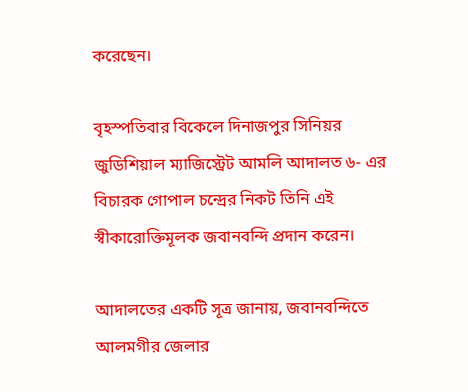করেছেন।

বৃহস্পতিবার বিকেলে দিনাজপুর সিনিয়র জুডিশিয়াল ম্যাজিস্ট্রেট আমলি আদালত ৬- এর বিচারক গোপাল চন্দ্রের নিকট তিনি এই স্বীকারোক্তিমূলক জবানবন্দি প্রদান করেন।

আদালতের একটি সূত্র জানায়, জবানবন্দিতে আলমগীর জেলার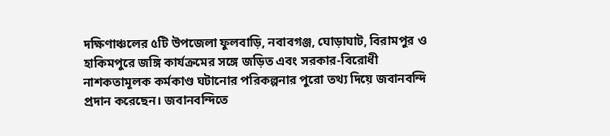দক্ষিণাঞ্চলের ৫টি উপজেলা ফুলবাড়ি, নবাবগঞ্জ, ঘোড়াঘাট, বিরামপুর ও হাকিমপুরে জঙ্গি কার্যক্রমের সঙ্গে জড়িত এবং সরকার-বিরোধী নাশকতামূলক কর্মকাণ্ড ঘটানোর পরিকল্পনার পুরো তথ্য দিয়ে জবানবন্দি প্রদান করেছেন। জবানবন্দিতে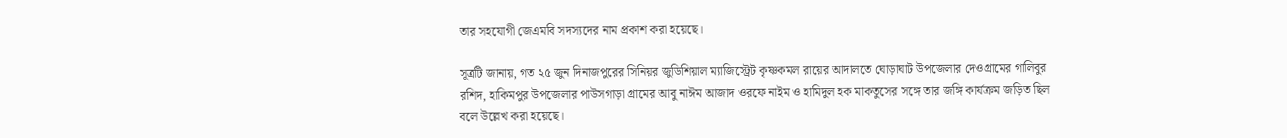তার সহযোগী জেএমবি সদস্যদের নাম প্রকাশ করা হয়েছে।

সূত্রটি জানায়, গত ২৫ জুন দিনাজপুরের সিনিয়র জুডিশিয়াল ম্যাজিস্ট্রেট কৃষ্ণকমল রায়ের আদালতে ঘোড়াঘাট উপজেলার দেওগ্রামের গালিবুর রশিদ, হাকিমপুর উপজেলার পাউসগাড়া গ্রামের আবু নাঈম আজাদ ওরফে নাইম ও হামিদুল হক মাকতুসের সঙ্গে তার জঙ্গি কার্যক্রম জড়িত ছিল বলে উল্লেখ করা হয়েছে।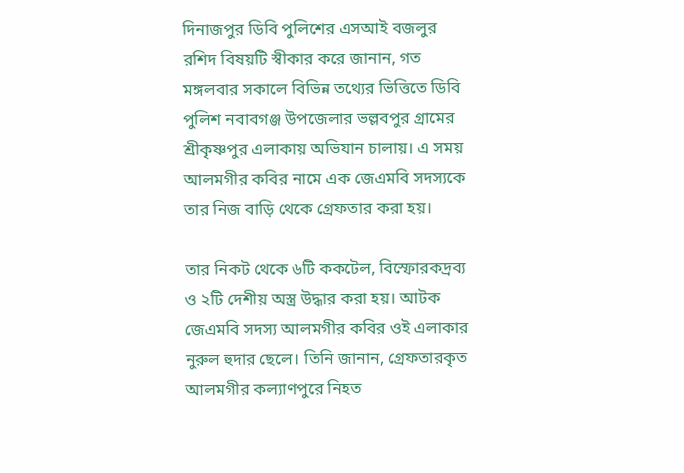দিনাজপুর ডিবি পুলিশের এসআই বজলুর রশিদ বিষয়টি স্বীকার করে জানান, গত মঙ্গলবার সকালে বিভিন্ন তথ্যের ভিত্তিতে ডিবি পুলিশ নবাবগঞ্জ উপজেলার ভল্লবপুর গ্রামের শ্রীকৃষ্ণপুর এলাকায় অভিযান চালায়। এ সময় আলমগীর কবির নামে এক জেএমবি সদস্যকে তার নিজ বাড়ি থেকে গ্রেফতার করা হয়।

তার নিকট থেকে ৬টি ককটেল, বিস্ফোরকদ্রব্য ও ২টি দেশীয় অস্ত্র উদ্ধার করা হয়। আটক জেএমবি সদস্য আলমগীর কবির ওই এলাকার নুরুল হুদার ছেলে। তিনি জানান, গ্রেফতারকৃত আলমগীর কল্যাণপুরে নিহত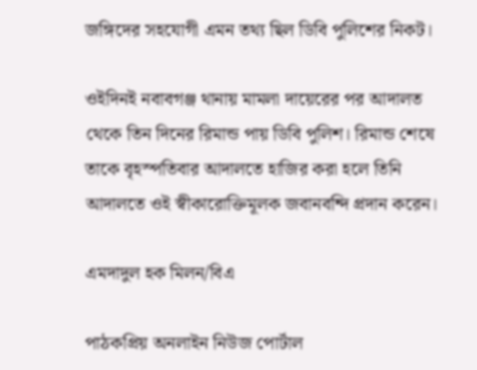জঙ্গিদের সহযোগী এমন তথ্য ছিল ডিবি পুলিশের নিকট।

ওইদিনই নবাবগঞ্জ থানায় মামলা দায়েরের পর আদালত থেকে তিন দিনের রিমান্ড পায় ডিবি পুলিশ। রিমান্ড শেষে তাকে বৃহস্পতিবার আদালতে হাজির করা হলে তিনি আদালতে ওই স্বীকারোক্তিমূলক জবানবন্দি প্রদান করেন।

এমদাদুল হক মিলন/বিএ

পাঠকপ্রিয় অনলাইন নিউজ পোর্টাল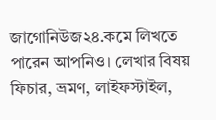জাগোনিউজ২৪.কমে লিখতে পারেন আপনিও। লেখার বিষয় ফিচার, ভ্রমণ, লাইফস্টাইল,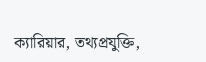ক্যারিয়ার, তথ্যপ্রযুক্তি,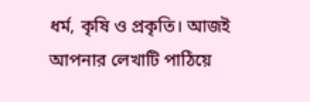ধর্ম, কৃষি ও প্রকৃতি। আজই আপনার লেখাটি পাঠিয়ে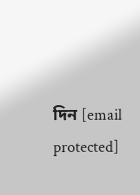দিন [email protected]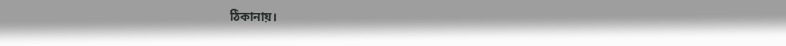ঠিকানায়।